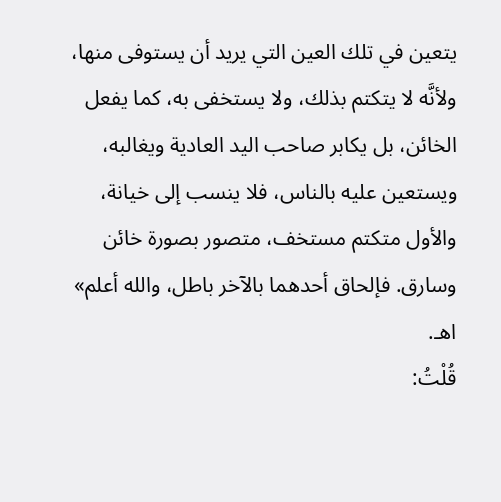يتعين في تلك العين التي يريد أن يستوفى منها، ولأنَّه لا يتكتم بذلك، ولا يستخفى به، كما يفعل الخائن، بل يكابر صاحب اليد العادية ويغالبه، ويستعين عليه بالناس، فلا ينسب إلى خيانة، والأول متكتم مستخف، متصور بصورة خائن وسارق. فإلحاق أحدهما بالآخر باطل، والله أعلم» اهـ.
قُلْتُ: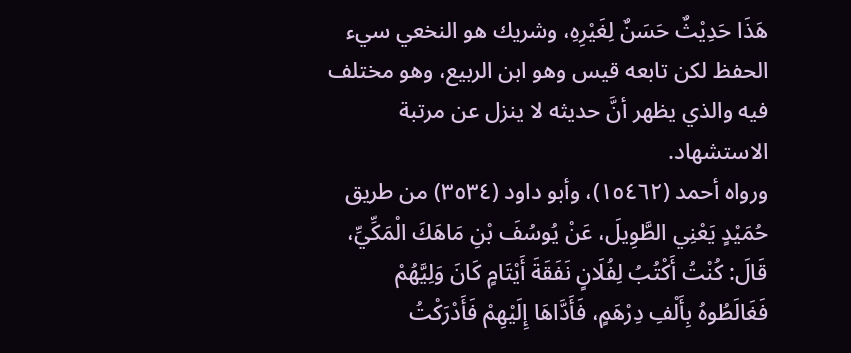هَذَا حَدِيْثٌ حَسَنٌ لِغَيْرِهِ، وشريك هو النخعي سيء الحفظ لكن تابعه قيس وهو ابن الربيع، وهو مختلف فيه والذي يظهر أنَّ حديثه لا ينزل عن مرتبة الاستشهاد.
ورواه أحمد (١٥٤٦٢)، وأبو داود (٣٥٣٤) من طريق حُمَيْدٍ يَعْنِي الطَّوِيلَ، عَنْ يُوسُفَ بْنِ مَاهَكَ الْمَكِّيِّ، قَالَ: كُنْتُ أَكْتُبُ لِفُلَانٍ نَفَقَةَ أَيْتَامٍ كَانَ وَلِيَّهُمْ فَغَالَطُوهُ بِأَلْفِ دِرْهَمٍ، فَأَدَّاهَا إِلَيْهِمْ فَأَدْرَكْتُ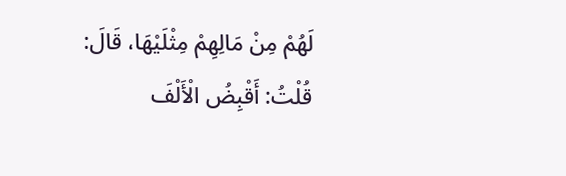لَهُمْ مِنْ مَالِهِمْ مِثْلَيْهَا، قَالَ: قُلْتُ: أَقْبِضُ الْأَلْفَ